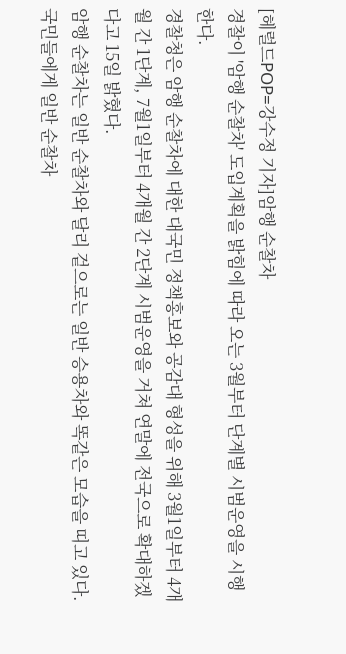[헤럴드POP=강수정 기자]암행 순찰차
경찰이 '암행 순찰차' 도입계획을 밝힘에 따라 오는 3월부터 단계별 시범운영을 시행한다.
경찰청은 암행 순찰차에 대한 대국민 정책홍보와 공감대 형성을 위해 3월1일부터 4개월 간 1단계, 7월1일부터 4개월 간 2단계 시범운영을 거쳐 연말에 전국으로 확대하겠다고 15일 밝혔다.
암행 순찰차는 일반 순찰차와 달리 겉으로는 일반 승용차와 똑같은 모습을 띠고 있다. 국민들에게 일반 순찰차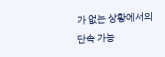가 없는 상황에서의 단속 가능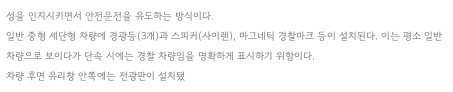성을 인지시키면서 안전운전을 유도하는 방식이다.
일반 중형 세단형 차량에 경광등(3개)과 스피커(사이렌), 마그네틱 경찰마크 등이 설치된다. 이는 평소 일반 차량으로 보이다가 단속 시에는 경찰 차량임을 명확하게 표시하기 위함이다.
차량 후면 유리창 안쪽에는 전광판이 설치됐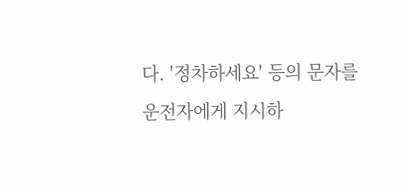다. '정차하세요' 등의 문자를 운전자에게 지시하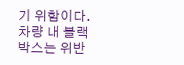기 위함이다. 차량 내 블랙박스는 위반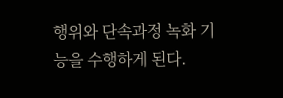행위와 단속과정 녹화 기능을 수행하게 된다.